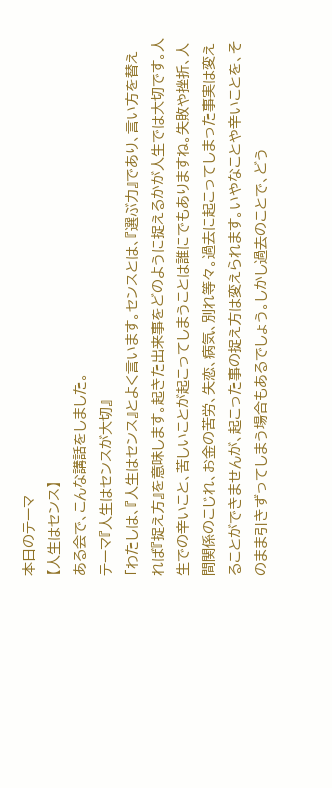本日のテーマ
【人生はセンス】
ある会で、こんな講話をしました。
テーマ『人生はセンスが大切』
「わたしは、『人生はセンス』とよく言います。センスとは、『選ぶ力』であり、言い方を替えれば『捉え方』を意味します。起きた出来事をどのように捉えるかが人生では大切です。人生での辛いこと、苦しいことが起こってしまうことは誰にでもありますね。失敗や挫折、人間関係のこじれ、お金の苦労、失恋、病気、別れ等々。過去に起こってしまった事実は変えることができませんが、起こった事の捉え方は変えられます。いやなことや辛いことを、そのまま引きずってしまう場合もあるでしょう。しかし過去のことで、どう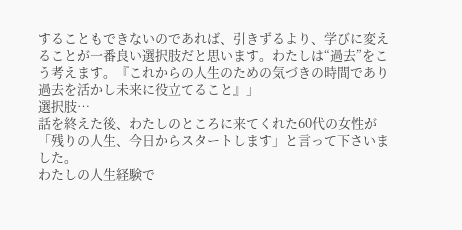することもできないのであれば、引きずるより、学びに変えることが一番良い選択肢だと思います。わたしは“過去”をこう考えます。『これからの人生のための気づきの時間であり過去を活かし未来に役立てること』」
選択肢…
話を終えた後、わたしのところに来てくれた60代の女性が「残りの人生、今日からスタートします」と言って下さいました。
わたしの人生経験で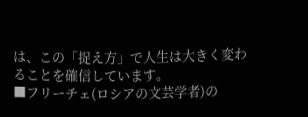は、この「捉え方」で人生は大きく変わることを確信しています。
■フリーチェ(ロシアの文芸学者)の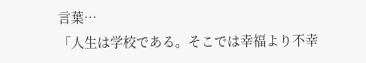言葉…
「人生は学校である。そこでは幸福より不幸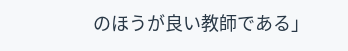のほうが良い教師である」